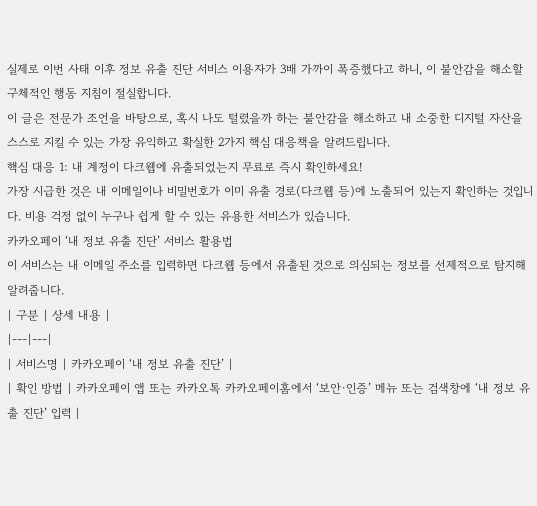실제로 이번 사태 이후 정보 유출 진단 서비스 이용자가 3배 가까이 폭증했다고 하니, 이 불안감을 해소할 구체적인 행동 지침이 절실합니다.
이 글은 전문가 조언을 바탕으로, 혹시 나도 털렸을까 하는 불안감을 해소하고 내 소중한 디지털 자산을 스스로 지킬 수 있는 가장 유익하고 확실한 2가지 핵심 대응책을 알려드립니다.
핵심 대응 1: 내 계정이 다크웹에 유출되었는지 무료로 즉시 확인하세요!
가장 시급한 것은 내 이메일이나 비밀번호가 이미 유출 경로(다크웹 등)에 노출되어 있는지 확인하는 것입니다. 비용 걱정 없이 누구나 쉽게 할 수 있는 유용한 서비스가 있습니다.
카카오페이 ‘내 정보 유출 진단’ 서비스 활용법
이 서비스는 내 이메일 주소를 입력하면 다크웹 등에서 유출된 것으로 의심되는 정보를 선제적으로 탐지해 알려줍니다.
| 구분 | 상세 내용 |
|---|---|
| 서비스명 | 카카오페이 ‘내 정보 유출 진단’ |
| 확인 방법 | 카카오페이 앱 또는 카카오톡 카카오페이홈에서 ‘보안·인증’ 메뉴 또는 검색창에 ‘내 정보 유출 진단’ 입력 |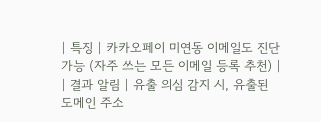| 특징 | 카카오페이 미연동 이메일도 진단 가능 (자주 쓰는 모든 이메일 등록 추천) |
| 결과 알림 | 유출 의심 감지 시, 유출된 도메인 주소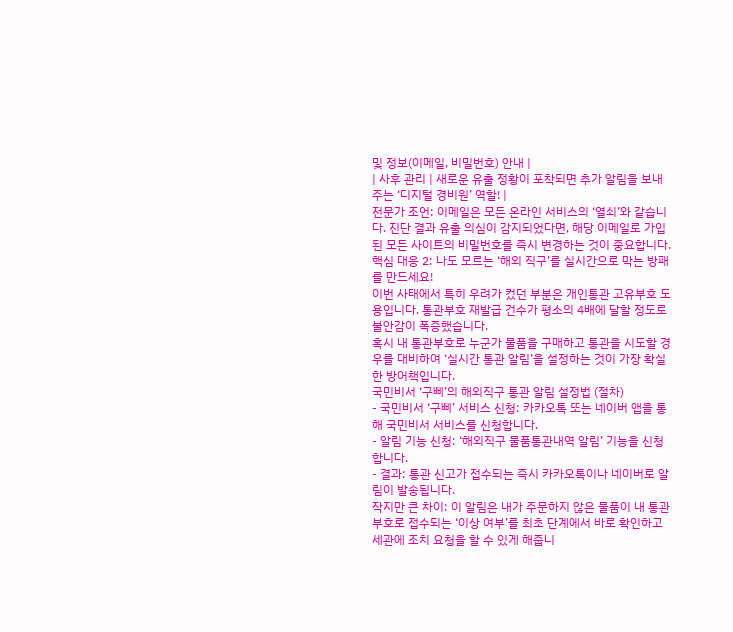및 정보(이메일, 비밀번호) 안내 |
| 사후 관리 | 새로운 유출 정황이 포착되면 추가 알림을 보내주는 ‘디지털 경비원’ 역할! |
전문가 조언: 이메일은 모든 온라인 서비스의 ‘열쇠’와 같습니다. 진단 결과 유출 의심이 감지되었다면, 해당 이메일로 가입된 모든 사이트의 비밀번호를 즉시 변경하는 것이 중요합니다.
핵심 대응 2: 나도 모르는 ‘해외 직구’를 실시간으로 막는 방패를 만드세요!
이번 사태에서 특히 우려가 컸던 부분은 개인통관 고유부호 도용입니다. 통관부호 재발급 건수가 평소의 4배에 달할 정도로 불안감이 폭증했습니다.
혹시 내 통관부호로 누군가 물품을 구매하고 통관을 시도할 경우를 대비하여 ‘실시간 통관 알림’을 설정하는 것이 가장 확실한 방어책입니다.
국민비서 ‘구삐’의 해외직구 통관 알림 설정법 (절차)
- 국민비서 ‘구삐’ 서비스 신청: 카카오톡 또는 네이버 앱을 통해 국민비서 서비스를 신청합니다.
- 알림 기능 신청: ‘해외직구 물품통관내역 알림’ 기능을 신청합니다.
- 결과: 통관 신고가 접수되는 즉시 카카오톡이나 네이버로 알림이 발송됩니다.
작지만 큰 차이: 이 알림은 내가 주문하지 않은 물품이 내 통관부호로 접수되는 ‘이상 여부’를 최초 단계에서 바로 확인하고 세관에 조치 요청을 할 수 있게 해줍니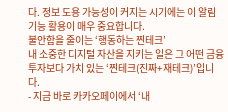다. 정보 도용 가능성이 커지는 시기에는 이 알림 기능 활용이 매우 중요합니다.
불안함을 줄이는 ‘행동하는 찐테크’
내 소중한 디지털 자산을 지키는 일은 그 어떤 금융 투자보다 가치 있는 ‘찐테크(진짜+재테크)’입니다.
- 지금 바로 카카오페이에서 ‘내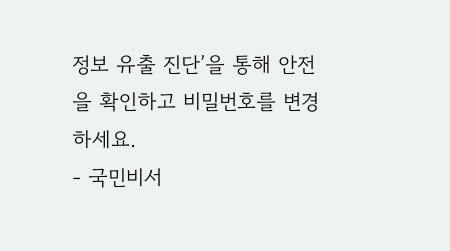정보 유출 진단’을 통해 안전을 확인하고 비밀번호를 변경하세요.
- 국민비서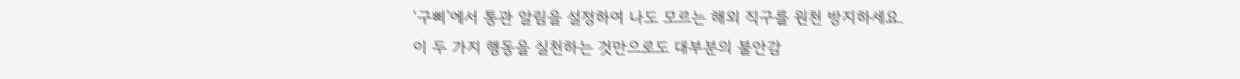‘구삐’에서 통관 알림을 설정하여 나도 모르는 해외 직구를 원천 방지하세요.
이 두 가지 행동을 실천하는 것만으로도 대부분의 불안감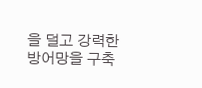을 덜고 강력한 방어망을 구축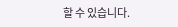할 수 있습니다.